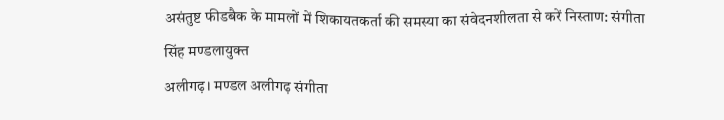असंतुष्ट फीडबैक के मामलों में शिकायतकर्ता की समस्या का संवेदनशीलता से करें निस्ताण: संगीता सिंह मण्डलायुक्त
अलीगढ़। मण्डल अलीगढ़ संगीता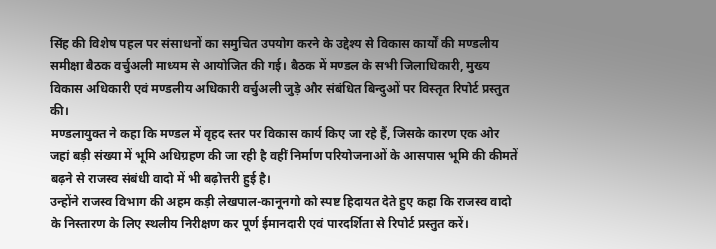सिंह की विशेष पहल पर संसाधनों का समुचित उपयोग करने के उद्देश्य से विकास कार्यों की मण्डलीय समीक्षा बैठक वर्चुअली माध्यम से आयोजित की गई। बैठक में मण्डल के सभी जिलाधिकारी, मुख्य विकास अधिकारी एवं मण्डलीय अधिकारी वर्चुअली जुड़े और संबंधित बिन्दुओं पर विस्तृत रिपोर्ट प्रस्तुत की।
मण्डलायुक्त ने कहा कि मण्डल में वृहद स्तर पर विकास कार्य किए जा रहे हैं, जिसके कारण एक ओर जहां बड़ी संख्या में भूमि अधिग्रहण की जा रही है वहीं निर्माण परियोजनाओं के आसपास भूमि की कीमतें बढ़ने से राजस्व संबंधी वादो में भी बढ़ोत्तरी हुई है।
उन्होंने राजस्व विभाग की अहम कड़ी लेखपाल-कानूनगो को स्पष्ट हिदायत देते हुए कहा कि राजस्व वादो के निस्तारण के लिए स्थलीय निरीक्षण कर पूर्ण ईमानदारी एवं पारदर्शिता से रिपोर्ट प्रस्तुत करें।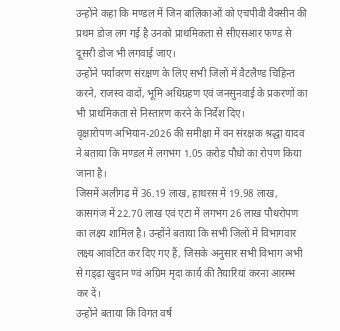उन्होंने कहा कि मण्डल में जिन बालिकाओं को एचपीवी वैक्सीन की प्रथम डोज लग गई है उनको प्राथमिकता से सीएसआर फण्ड से दूसरी डोज भी लगवाई जाए।
उन्होंने पर्यावरण संरक्षण के लिए सभी जिलों में वैटलैण्ड चिहिन्त करने, राजस्व वादों, भूमि अधिग्रहण एवं जनसुनवाई के प्रकरणों का भी प्राथमिकता से निस्तारण करने के निर्देश दिए।
वृक्षारोपण अभियान-2026 की समीक्षा में वन संरक्षक श्रद्धा यादव ने बताया कि मण्डल में लगभग 1.05 करोड़ पौधो का रोपण किया जाना है।
जिसमें अलीगढ़ में 36.19 लाख, हाथरस में 19.98 लाख, कासगंज में 22.70 लाख एवं एटा में लगभग 26 लाख पौधरोपण का लक्ष्य शामिल है। उन्होंने बताया कि सभी जिलों में विभागवार लक्ष्य आवंटित कर दिए गए हैं, जिसके अनुसार सभी विभाग अभी से गड्ढ़ा खुदान ण्वं अग्रिम मृदा कार्य की तैयारियां करना आरम्भ कर दें।
उन्होंने बताया कि विगत वर्ष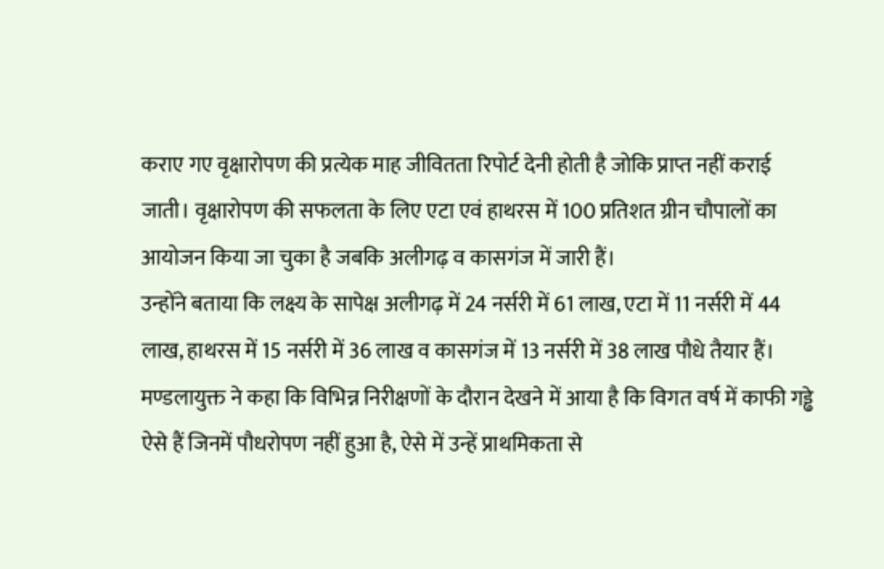कराए गए वृक्षारोपण की प्रत्येक माह जीवितता रिपोर्ट देनी होती है जोकि प्राप्त नहीं कराई जाती। वृक्षारोपण की सफलता के लिए एटा एवं हाथरस में 100 प्रतिशत ग्रीन चौपालों का आयोजन किया जा चुका है जबकि अलीगढ़ व कासगंज में जारी हैं।
उन्होंने बताया कि लक्ष्य के सापेक्ष अलीगढ़ में 24 नर्सरी में 61 लाख, एटा में 11 नर्सरी में 44 लाख, हाथरस में 15 नर्सरी में 36 लाख व कासगंज में 13 नर्सरी में 38 लाख पौधे तैयार हैं। मण्डलायुक्त ने कहा कि विभिन्न निरीक्षणों के दौरान देखने में आया है कि विगत वर्ष में काफी गड्ढे ऐसे हैं जिनमें पौधरोपण नहीं हुआ है, ऐसे में उन्हें प्राथमिकता से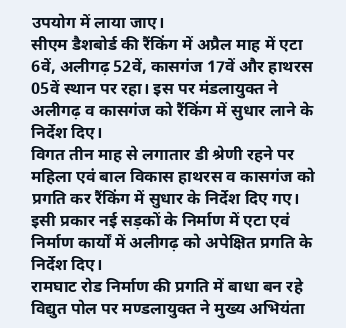उपयोग में लाया जाए।
सीएम डैशबोर्ड की रैंकिंग में अप्रैल माह में एटा 6वें, अलीगढ़ 52वें, कासगंज 17वें और हाथरस 05वें स्थान पर रहा। इस पर मंडलायुक्त ने अलीगढ़ व कासगंज को रैंकिंग में सुधार लाने के निर्देश दिए।
विगत तीन माह से लगातार डी श्रेणी रहने पर महिला एवं बाल विकास हाथरस व कासगंज को प्रगति कर रैंकिंग में सुधार के निर्देश दिए गए। इसी प्रकार नई सड़कों के निर्माण में एटा एवं निर्माण कार्यों में अलीगढ़ को अपेक्षित प्रगति के निर्देश दिए।
रामघाट रोड निर्माण की प्रगति में बाधा बन रहे विद्युत पोल पर मण्डलायुक्त ने मुख्य अभियंता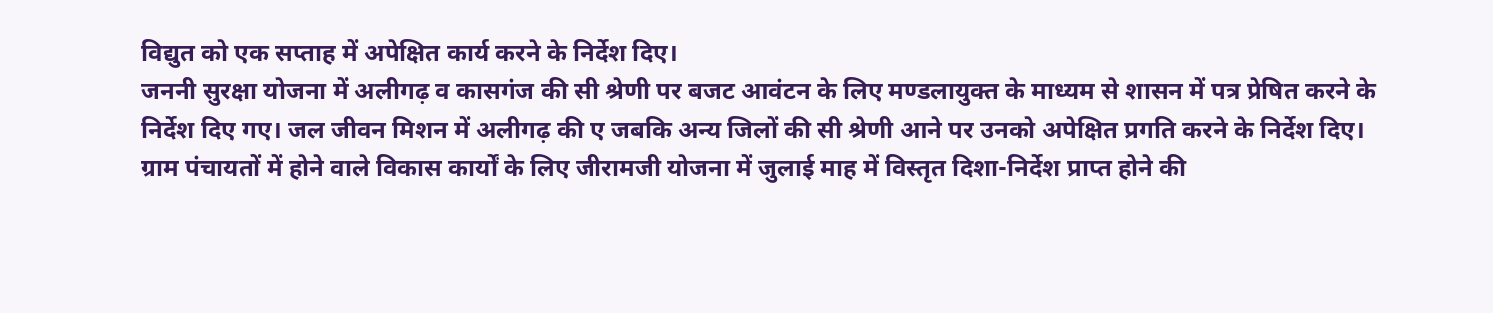विद्युत को एक सप्ताह में अपेक्षित कार्य करने के निर्देश दिए।
जननी सुरक्षा योजना में अलीगढ़ व कासगंज की सी श्रेणी पर बजट आवंटन के लिए मण्डलायुक्त के माध्यम से शासन में पत्र प्रेषित करने के निर्देश दिए गए। जल जीवन मिशन में अलीगढ़ की ए जबकि अन्य जिलों की सी श्रेणी आने पर उनको अपेक्षित प्रगति करने के निर्देश दिए।
ग्राम पंचायतों में होने वाले विकास कार्यों के लिए जीरामजी योजना में जुलाई माह में विस्तृत दिशा-निर्देश प्राप्त होने की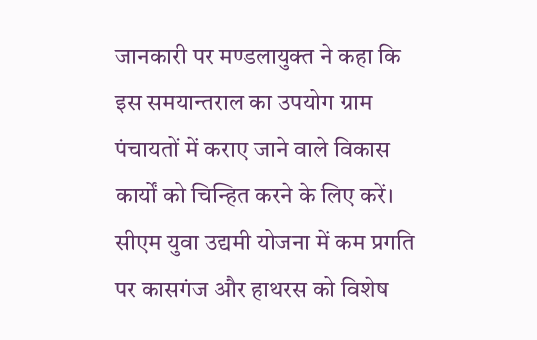जानकारी पर मण्डलायुक्त ने कहा कि इस समयान्तराल का उपयोग ग्राम पंचायतों में कराए जाने वाले विकास कार्यों को चिन्हित करने के लिए करें। सीएम युवा उद्यमी योजना में कम प्रगति पर कासगंज और हाथरस को विशेष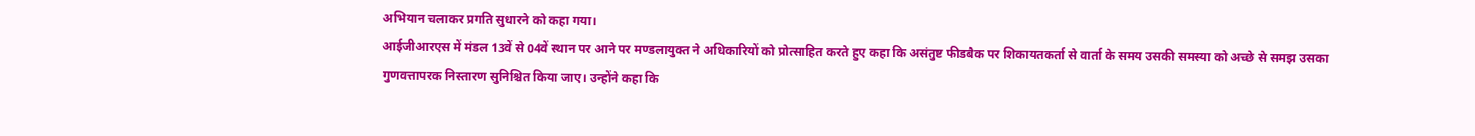अभियान चलाकर प्रगति सुधारने को कहा गया।
आईजीआरएस में मंडल 13वें से 04वें स्थान पर आने पर मण्डलायुक्त ने अधिकारियों को प्रोत्साहित करते हुए कहा कि असंतुष्ट फीडबैक पर शिकायतकर्ता से वार्ता के समय उसकी समस्या को अच्छे से समझ उसका गुणवत्तापरक निस्तारण सुनिश्चित किया जाए। उन्होंने कहा कि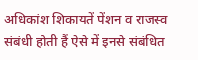अधिकांश शिकायतें पेंशन व राजस्व संबंधी होती हैं ऐसे में इनसे संबंधित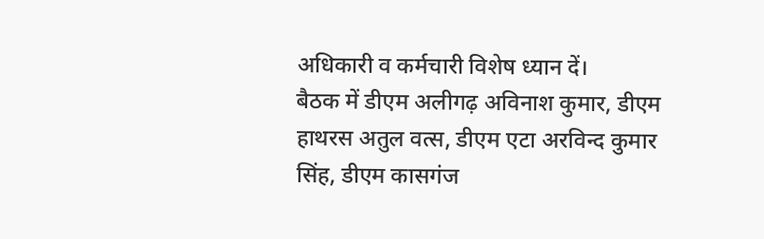अधिकारी व कर्मचारी विशेष ध्यान दें।
बैठक में डीएम अलीगढ़ अविनाश कुमार, डीएम हाथरस अतुल वत्स, डीएम एटा अरविन्द कुमार सिंह, डीएम कासगंज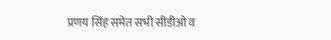प्रणय सिंह समेत सभी सीडीओ व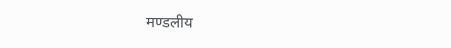मण्डलीय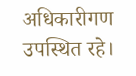अधिकारीगण उपस्थित रहे।